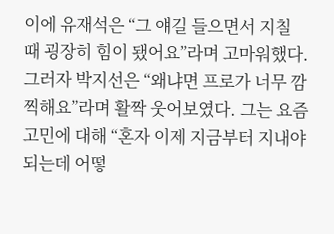이에 유재석은 “그 얘길 들으면서 지칠 때 굉장히 힘이 됐어요”라며 고마워했다. 그러자 박지선은 “왜냐면 프로가 너무 깜찍해요”라며 활짝 웃어보였다. 그는 요즘 고민에 대해 “혼자 이제 지금부터 지내야 되는데 어떻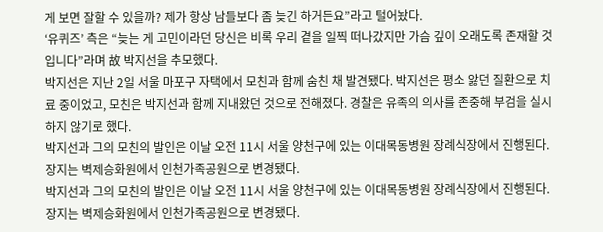게 보면 잘할 수 있을까? 제가 항상 남들보다 좀 늦긴 하거든요”라고 털어놨다.
‘유퀴즈’ 측은 “늦는 게 고민이라던 당신은 비록 우리 곁을 일찍 떠나갔지만 가슴 깊이 오래도록 존재할 것입니다”라며 故 박지선을 추모했다.
박지선은 지난 2일 서울 마포구 자택에서 모친과 함께 숨친 채 발견됐다. 박지선은 평소 앓던 질환으로 치료 중이었고, 모친은 박지선과 함께 지내왔던 것으로 전해졌다. 경찰은 유족의 의사를 존중해 부검을 실시하지 않기로 했다.
박지선과 그의 모친의 발인은 이날 오전 11시 서울 양천구에 있는 이대목동병원 장례식장에서 진행된다. 장지는 벽제승화원에서 인천가족공원으로 변경됐다.
박지선과 그의 모친의 발인은 이날 오전 11시 서울 양천구에 있는 이대목동병원 장례식장에서 진행된다. 장지는 벽제승화원에서 인천가족공원으로 변경됐다.